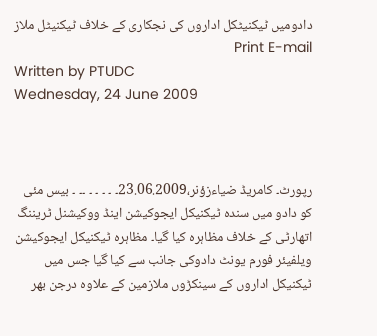دادومیں ٹیکنیٹکل اداروں کی نجکاری کے خلاف ٹیکنیٹل ملاز Print E-mail
Written by PTUDC
Wednesday, 24 June 2009



رپورٹ۔ کامریڈ ضیاءزؤنر،23.06.2009۔ ۔ ۔ ۔ ۔ ۔۔ ۔ بیس مئی کو دادو میں سندہ ٹیکنیکل ایجوکیشن اینڈ ووکیشنل ٹریننگ اتھارٹی کے خلاف مظاہرہ کیا گیا۔ مظاہرہ ٹیکنیکل ایجوکیشن ویلفیئر فورم یونٹ دادوکی جانب سے کیا گیا جس میں ٹیکنیکل اداروں کے سینکڑوں ملازمین کے علاوہ درجن بھر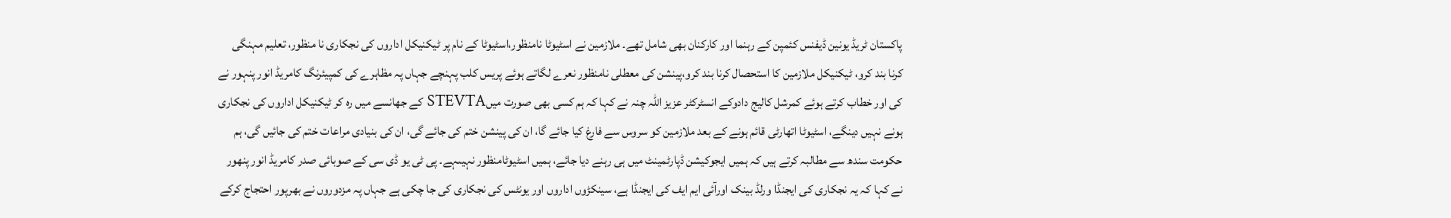پاکستان ٹریڈ یونین ڈیفنس کئمپن کے رہنما اور کارکنان بھی شامل تھے۔ ملازمین نے اسٹیوٹا نامنظور،اسٹیوٹا کے نام پر ٹیکنیکل اداروں کی نجکاری نا منظور، تعلیم مہنگی کرنا بند کرو، ٹیکنیکل ملازمین کا استحصال کرنا بند کرو،پینشن کی معطلی نامنظور نعرے لگاتے ہوئے پریس کلب پہنچے جہاں پہ مظاہرے کی کمپیئرنگ کامریڈ انور پنہور نے کی اور خطاب کرتے ہوئے کمرشل کالیج دادوکے انسٹرکٹر عزیز اللہ چنہ نے کہا کہ ہم کسی بھی صورت میںSTEVTA کے جھانسے میں رہ کر ٹیکنیکل اداروں کی نجکاری ہونے نہیں دینگے، اسٹیوٹا اتھارٹی قائم ہونے کے بعد ملازمین کو سروس سے فارغ کیا جائے گا، ان کی پینشن ختم کی جائے گی، ان کی بنیادی مراعات ختم کی جائیں گی، ہم حکومت سندھ سے مطالبہ کرتے ہیں کہ ہمیں ایجوکیشن ڈپارٹمینٹ میں ہی رہنے دیا جائے، ہمیں اسٹیوٹامنظور نہیںہے۔ پی ٹی یو ڈی سی کے صوبائی صدر کامریڈ انور پنھور نے کہا کہ یہ نجکاری کی ایجنڈا ورلڈ بینک اورآئی ایم ایف کی ایجنڈا ہے، سینکڑوں اداروں اور یونٹس کی نجکاری کی جا چکی ہے جہاں پہ مزدوروں نے بھرپور احتجاج کرکے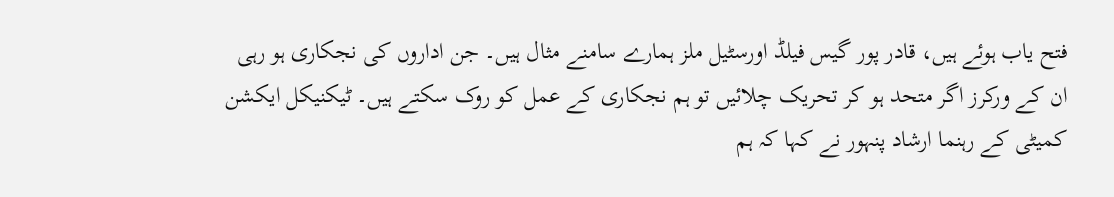فتح یاب ہوئے ہیں، قادر پور گیس فیلڈ اورسٹیل ملز ہمارے سامنے مثال ہیں۔ جن اداروں کی نجکاری ہو رہی ان کے ورکرز اگر متحد ہو کر تحریک چلائیں تو ہم نجکاری کے عمل کو روک سکتے ہیں۔ ٹیکنیکل ایکشن کمیٹی کے رہنما ارشاد پنہور نے کہا کہ ہم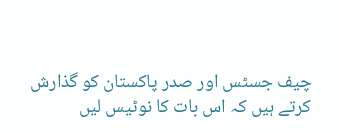چیف جسٹس اور صدر پاکستان کو گذارش کرتے ہیں کہ اس بات کا نوٹیس لیں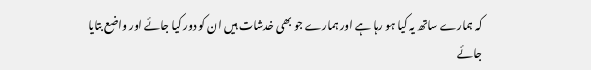کہ ہمارے ساتھ یہ کیا ہو رہا ہے اور ہمارے جو بھی خدشات ہیں ان کو دور کیا جائے اور واضع بتایا جائے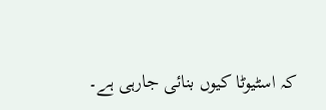کہ اسٹیوٹا کیوں بنائی جارہی ہے۔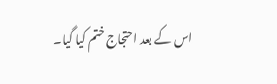اس کے بعد احتجاج ختم کیا گیا۔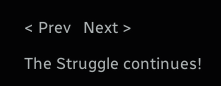< Prev   Next >

The Struggle continues!